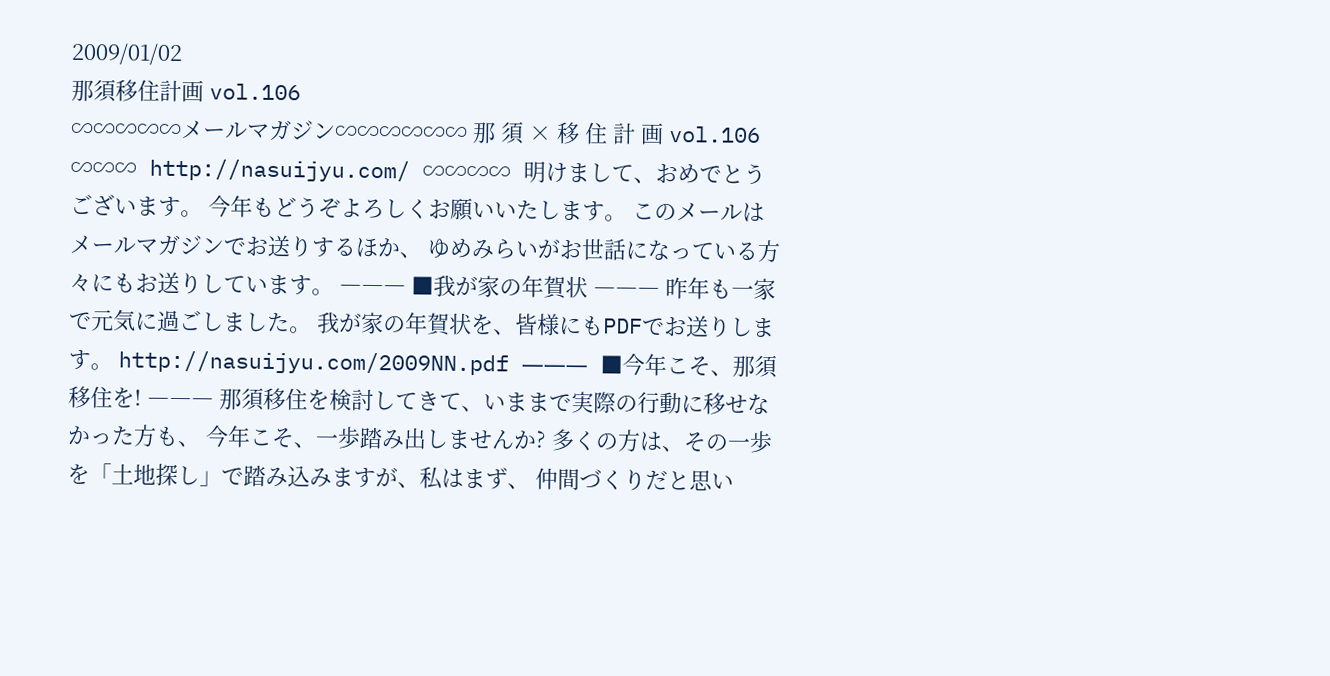2009/01/02
那須移住計画 vol.106
∽∽∽∽∽メールマガジン∽∽∽∽∽∽ 那 須 × 移 住 計 画 vol.106 ∽∽∽ http://nasuijyu.com/ ∽∽∽∽ 明けまして、おめでとうございます。 今年もどうぞよろしくお願いいたします。 このメールはメールマガジンでお送りするほか、 ゆめみらいがお世話になっている方々にもお送りしています。 ――― ■我が家の年賀状 ――― 昨年も一家で元気に過ごしました。 我が家の年賀状を、皆様にもPDFでお送りします。 http://nasuijyu.com/2009NN.pdf ――― ■今年こそ、那須移住を! ――― 那須移住を検討してきて、いままで実際の行動に移せなかった方も、 今年こそ、一歩踏み出しませんか? 多くの方は、その一歩を「土地探し」で踏み込みますが、私はまず、 仲間づくりだと思い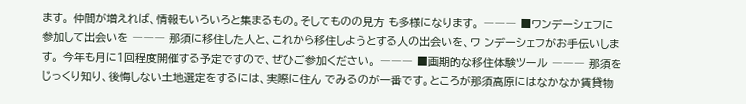ます。 仲間が増えれば、情報もいろいろと集まるもの。そしてものの見方 も多様になります。 ――― ■ワンデーシェフに参加して出会いを ――― 那須に移住した人と、これから移住しようとする人の出会いを、ワ ンデーシェフがお手伝いします。 今年も月に1回程度開催する予定ですので、ぜひご参加ください。 ――― ■画期的な移住体験ツール ――― 那須をじっくり知り、後悔しない土地選定をするには、実際に住ん でみるのが一番です。ところが那須高原にはなかなか賃貸物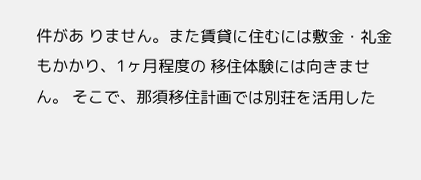件があ りません。また賃貸に住むには敷金・礼金もかかり、1ヶ月程度の 移住体験には向きません。 そこで、那須移住計画では別荘を活用した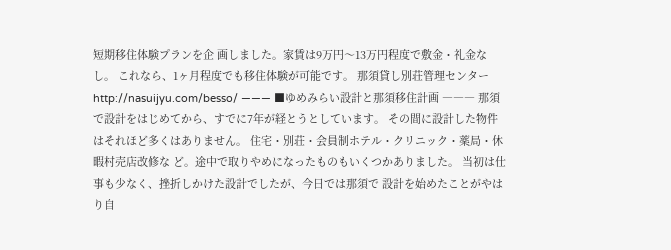短期移住体験プランを企 画しました。家賃は9万円〜13万円程度で敷金・礼金なし。 これなら、1ヶ月程度でも移住体験が可能です。 那須貸し別荘管理センター http://nasuijyu.com/besso/ ――― ■ゆめみらい設計と那須移住計画 ――― 那須で設計をはじめてから、すでに7年が経とうとしています。 その間に設計した物件はそれほど多くはありません。 住宅・別荘・会員制ホテル・クリニック・薬局・休暇村売店改修な ど。途中で取りやめになったものもいくつかありました。 当初は仕事も少なく、挫折しかけた設計でしたが、今日では那須で 設計を始めたことがやはり自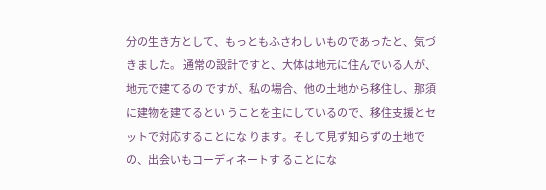分の生き方として、もっともふさわし いものであったと、気づきました。 通常の設計ですと、大体は地元に住んでいる人が、地元で建てるの ですが、私の場合、他の土地から移住し、那須に建物を建てるとい うことを主にしているので、移住支援とセットで対応することにな ります。そして見ず知らずの土地での、出会いもコーディネートす ることにな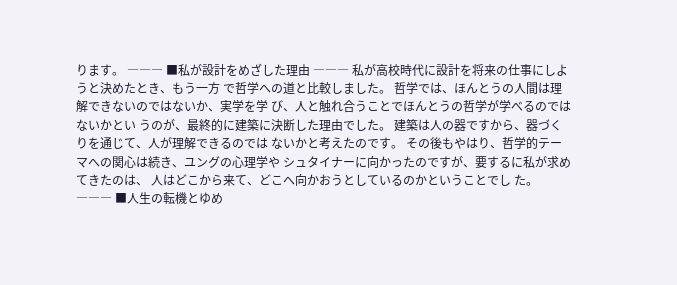ります。 ――― ■私が設計をめざした理由 ――― 私が高校時代に設計を将来の仕事にしようと決めたとき、もう一方 で哲学への道と比較しました。 哲学では、ほんとうの人間は理解できないのではないか、実学を学 び、人と触れ合うことでほんとうの哲学が学べるのではないかとい うのが、最終的に建築に決断した理由でした。 建築は人の器ですから、器づくりを通じて、人が理解できるのでは ないかと考えたのです。 その後もやはり、哲学的テーマへの関心は続き、ユングの心理学や シュタイナーに向かったのですが、要するに私が求めてきたのは、 人はどこから来て、どこへ向かおうとしているのかということでし た。 ――― ■人生の転機とゆめ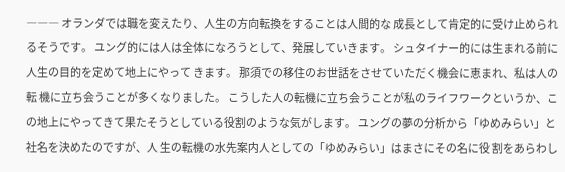――― オランダでは職を変えたり、人生の方向転換をすることは人間的な 成長として肯定的に受け止められるそうです。 ユング的には人は全体になろうとして、発展していきます。 シュタイナー的には生まれる前に人生の目的を定めて地上にやって きます。 那須での移住のお世話をさせていただく機会に恵まれ、私は人の転 機に立ち会うことが多くなりました。 こうした人の転機に立ち会うことが私のライフワークというか、こ の地上にやってきて果たそうとしている役割のような気がします。 ユングの夢の分析から「ゆめみらい」と社名を決めたのですが、人 生の転機の水先案内人としての「ゆめみらい」はまさにその名に役 割をあらわし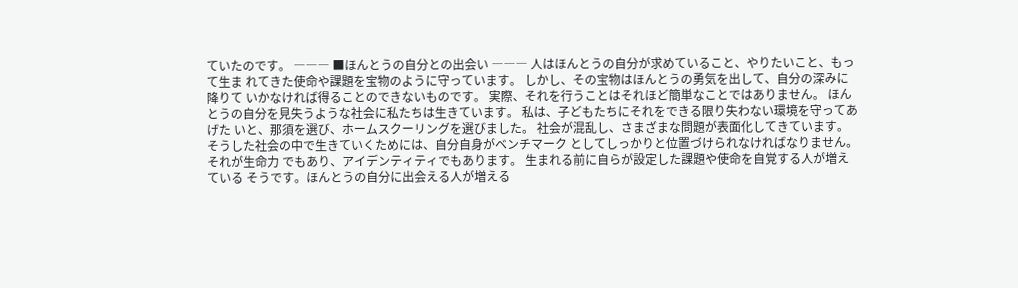ていたのです。 ――― ■ほんとうの自分との出会い ――― 人はほんとうの自分が求めていること、やりたいこと、もって生ま れてきた使命や課題を宝物のように守っています。 しかし、その宝物はほんとうの勇気を出して、自分の深みに降りて いかなければ得ることのできないものです。 実際、それを行うことはそれほど簡単なことではありません。 ほんとうの自分を見失うような社会に私たちは生きています。 私は、子どもたちにそれをできる限り失わない環境を守ってあげた いと、那須を選び、ホームスクーリングを選びました。 社会が混乱し、さまざまな問題が表面化してきています。 そうした社会の中で生きていくためには、自分自身がベンチマーク としてしっかりと位置づけられなければなりません。それが生命力 でもあり、アイデンティティでもあります。 生まれる前に自らが設定した課題や使命を自覚する人が増えている そうです。ほんとうの自分に出会える人が増える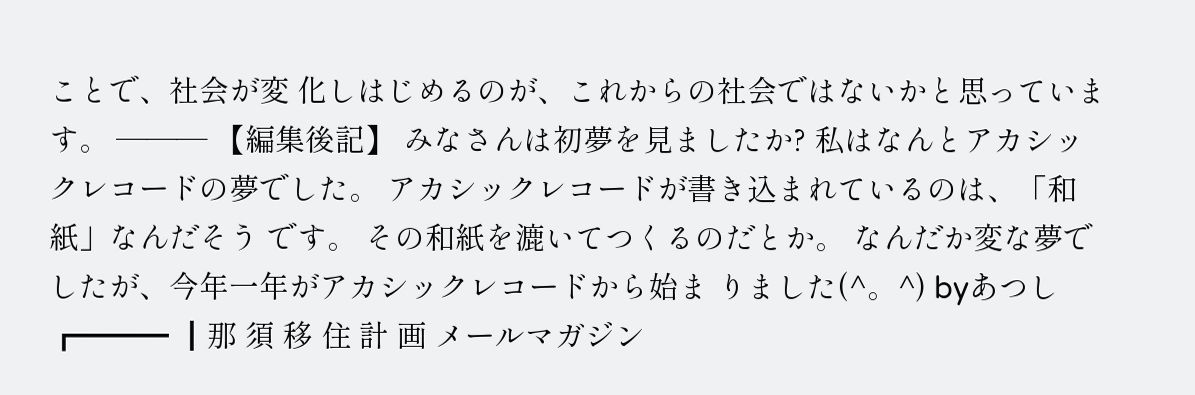ことで、社会が変 化しはじめるのが、これからの社会ではないかと思っています。 ――― 【編集後記】 みなさんは初夢を見ましたか? 私はなんとアカシックレコードの夢でした。 アカシックレコードが書き込まれているのは、「和紙」なんだそう です。 その和紙を漉いてつくるのだとか。 なんだか変な夢でしたが、今年一年がアカシックレコードから始ま りました(^。^) byあつし ┏━━━ ┃那 須 移 住 計 画 メールマガジン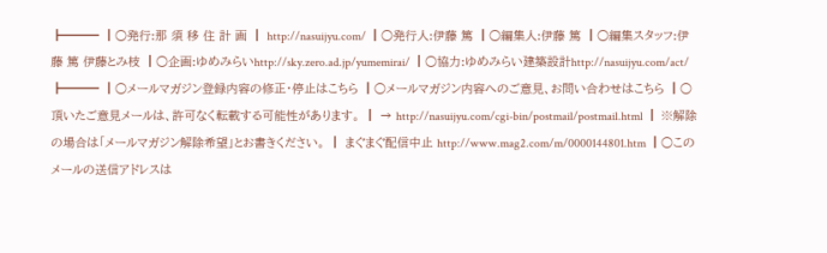┣━━━ ┃○発行:那 須 移 住 計 画 ┃ http://nasuijyu.com/ ┃○発行人:伊藤 篤 ┃○編集人:伊藤 篤 ┃○編集スタッフ:伊藤 篤 伊藤とみ枝 ┃○企画:ゆめみらいhttp://sky.zero.ad.jp/yumemirai/ ┃○協力:ゆめみらい建築設計http://nasuijyu.com/act/ ┣━━━ ┃○メールマガジン登録内容の修正・停止はこちら ┃○メールマガジン内容へのご意見、お問い合わせはこちら ┃○頂いたご意見メールは、許可なく転載する可能性があります。 ┃ → http://nasuijyu.com/cgi-bin/postmail/postmail.html ┃ ※解除の場合は「メールマガジン解除希望」とお書きください。 ┃ まぐまぐ配信中止 http://www.mag2.com/m/0000144801.htm ┃○このメールの送信アドレスは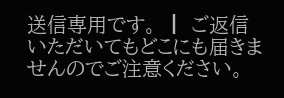送信専用です。 ┃ ご返信いただいてもどこにも届きませんのでご注意ください。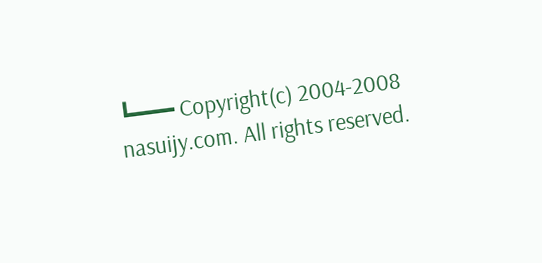┗━━━ Copyright(c) 2004-2008 nasuijy.com. All rights reserved.